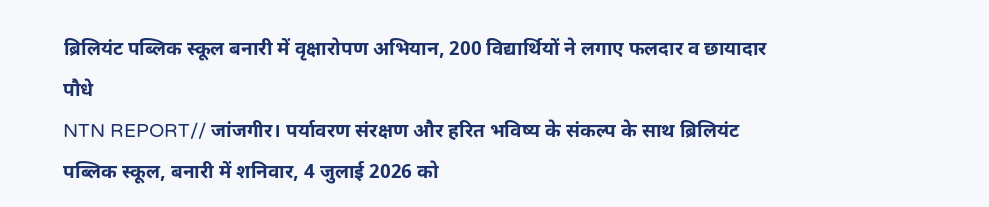ब्रिलियंट पब्लिक स्कूल बनारी में वृक्षारोपण अभियान, 200 विद्यार्थियों ने लगाए फलदार व छायादार पौधे
NTN REPORT// जांजगीर। पर्यावरण संरक्षण और हरित भविष्य के संकल्प के साथ ब्रिलियंट पब्लिक स्कूल, बनारी में शनिवार, 4 जुलाई 2026 को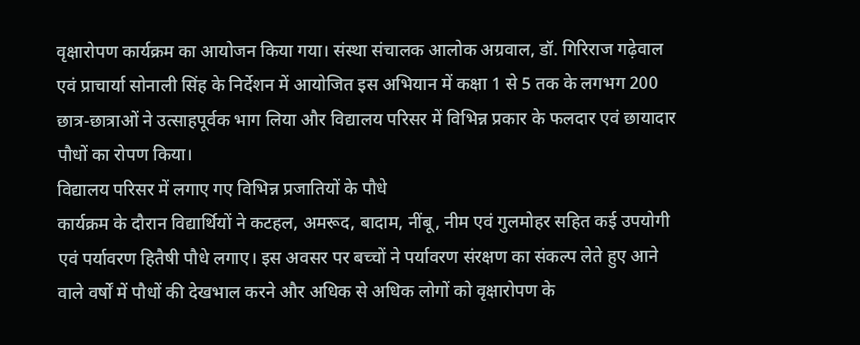वृक्षारोपण कार्यक्रम का आयोजन किया गया। संस्था संचालक आलोक अग्रवाल, डॉ. गिरिराज गढ़ेवाल एवं प्राचार्या सोनाली सिंह के निर्देशन में आयोजित इस अभियान में कक्षा 1 से 5 तक के लगभग 200 छात्र-छात्राओं ने उत्साहपूर्वक भाग लिया और विद्यालय परिसर में विभिन्न प्रकार के फलदार एवं छायादार पौधों का रोपण किया।
विद्यालय परिसर में लगाए गए विभिन्न प्रजातियों के पौधे
कार्यक्रम के दौरान विद्यार्थियों ने कटहल, अमरूद, बादाम, नींबू, नीम एवं गुलमोहर सहित कई उपयोगी एवं पर्यावरण हितैषी पौधे लगाए। इस अवसर पर बच्चों ने पर्यावरण संरक्षण का संकल्प लेते हुए आने वाले वर्षों में पौधों की देखभाल करने और अधिक से अधिक लोगों को वृक्षारोपण के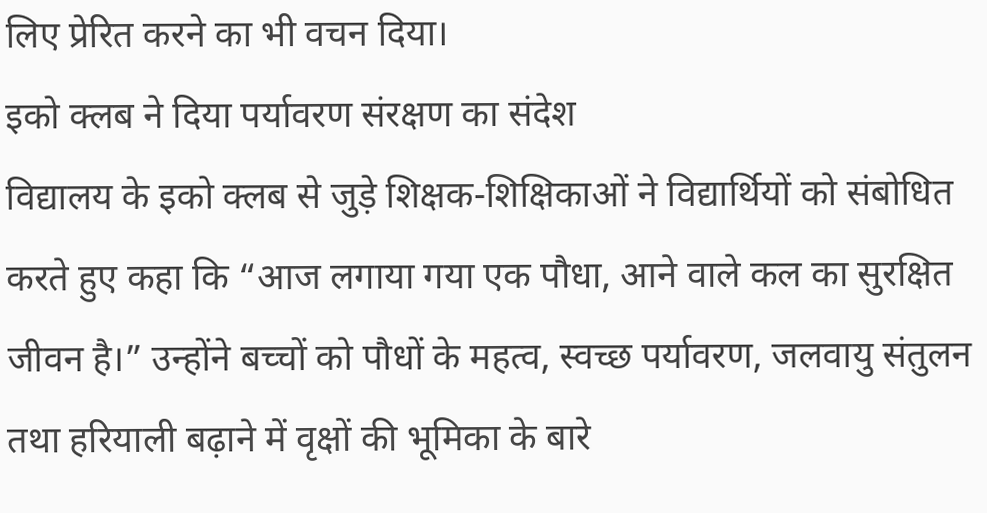लिए प्रेरित करने का भी वचन दिया।
इको क्लब ने दिया पर्यावरण संरक्षण का संदेश
विद्यालय के इको क्लब से जुड़े शिक्षक-शिक्षिकाओं ने विद्यार्थियों को संबोधित करते हुए कहा कि “आज लगाया गया एक पौधा, आने वाले कल का सुरक्षित जीवन है।” उन्होंने बच्चों को पौधों के महत्व, स्वच्छ पर्यावरण, जलवायु संतुलन तथा हरियाली बढ़ाने में वृक्षों की भूमिका के बारे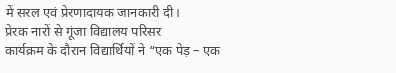में सरल एवं प्रेरणादायक जानकारी दी।
प्रेरक नारों से गूंजा विद्यालय परिसर
कार्यक्रम के दौरान विद्यार्थियों ने “एक पेड़ – एक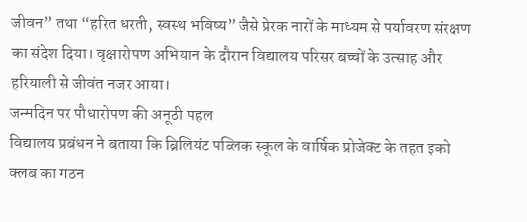जीवन” तथा “हरित धरती, स्वस्थ भविष्य” जैसे प्रेरक नारों के माध्यम से पर्यावरण संरक्षण का संदेश दिया। वृक्षारोपण अभियान के दौरान विद्यालय परिसर बच्चों के उत्साह और हरियाली से जीवंत नजर आया।
जन्मदिन पर पौधारोपण की अनूठी पहल
विद्यालय प्रबंधन ने बताया कि ब्रिलियंट पब्लिक स्कूल के वार्षिक प्रोजेक्ट के तहत इको क्लब का गठन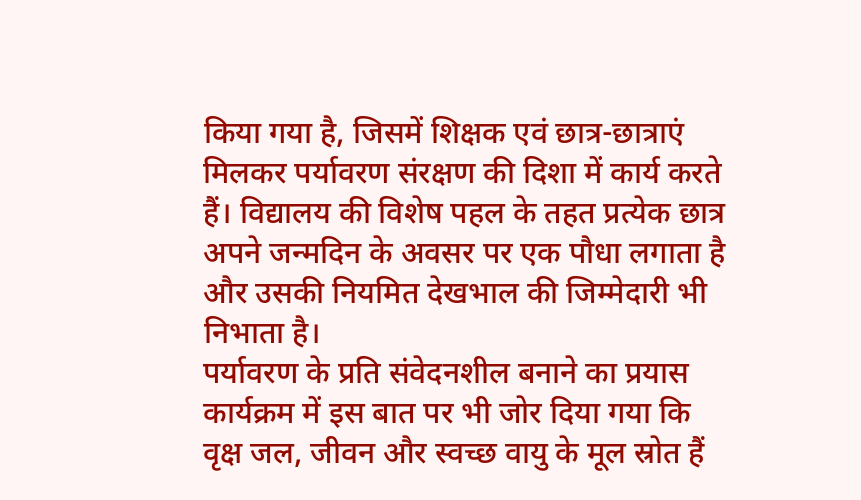किया गया है, जिसमें शिक्षक एवं छात्र-छात्राएं मिलकर पर्यावरण संरक्षण की दिशा में कार्य करते हैं। विद्यालय की विशेष पहल के तहत प्रत्येक छात्र अपने जन्मदिन के अवसर पर एक पौधा लगाता है और उसकी नियमित देखभाल की जिम्मेदारी भी निभाता है।
पर्यावरण के प्रति संवेदनशील बनाने का प्रयास
कार्यक्रम में इस बात पर भी जोर दिया गया कि वृक्ष जल, जीवन और स्वच्छ वायु के मूल स्रोत हैं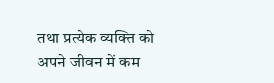तथा प्रत्येक व्यक्ति को अपने जीवन में कम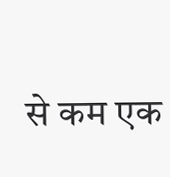से कम एक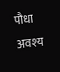पौधा अवश्य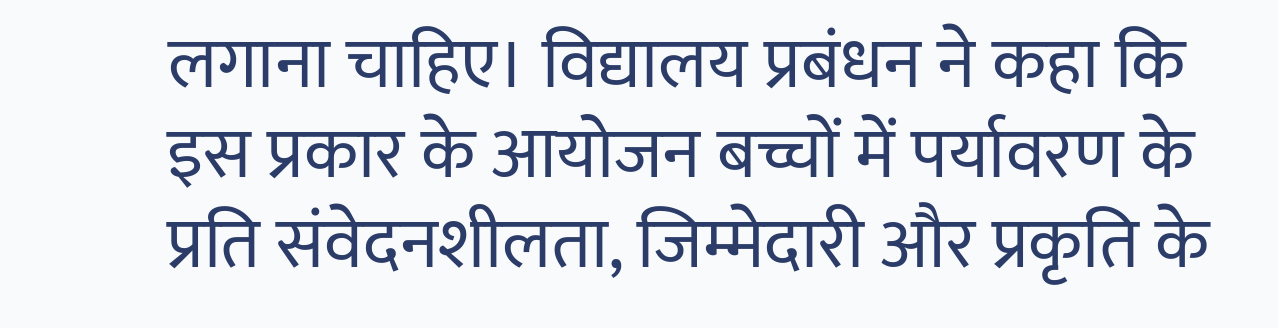लगाना चाहिए। विद्यालय प्रबंधन ने कहा कि इस प्रकार के आयोजन बच्चों में पर्यावरण के प्रति संवेदनशीलता, जिम्मेदारी और प्रकृति के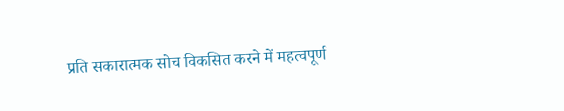प्रति सकारात्मक सोच विकसित करने में महत्वपूर्ण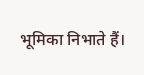भूमिका निभाते हैं।